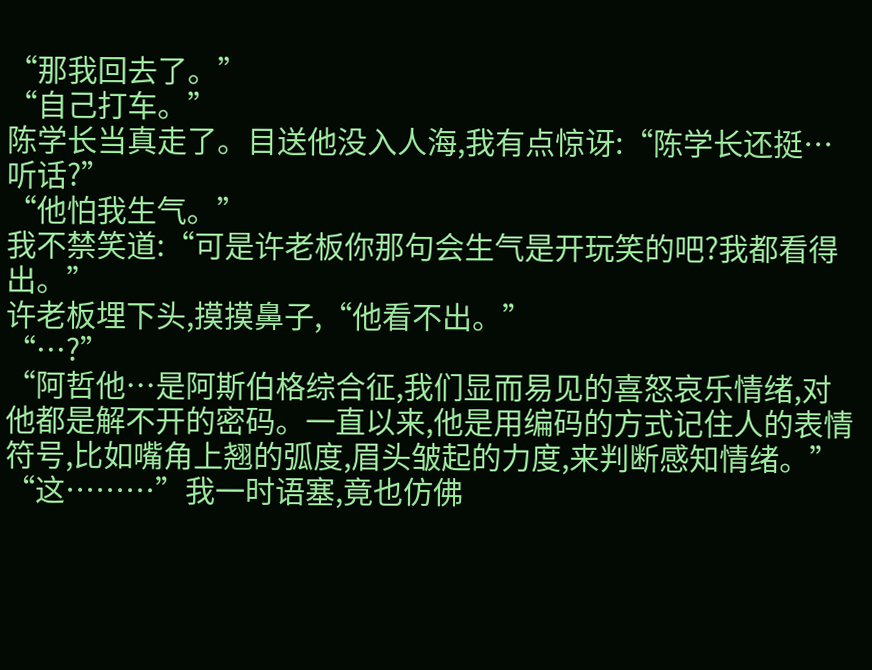“那我回去了。”
“自己打车。”
陈学长当真走了。目送他没入人海,我有点惊讶:“陈学长还挺…听话?”
“他怕我生气。”
我不禁笑道:“可是许老板你那句会生气是开玩笑的吧?我都看得出。”
许老板埋下头,摸摸鼻子,“他看不出。”
“…?”
“阿哲他…是阿斯伯格综合征,我们显而易见的喜怒哀乐情绪,对他都是解不开的密码。一直以来,他是用编码的方式记住人的表情符号,比如嘴角上翘的弧度,眉头皱起的力度,来判断感知情绪。”
“这………”我一时语塞,竟也仿佛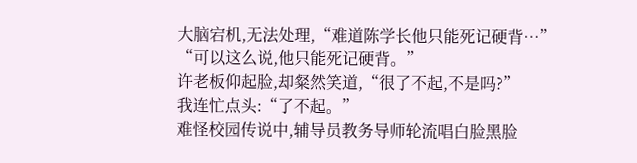大脑宕机,无法处理,“难道陈学长他只能死记硬背…”
“可以这么说,他只能死记硬背。”
许老板仰起脸,却粲然笑道,“很了不起,不是吗?”
我连忙点头:“了不起。”
难怪校园传说中,辅导员教务导师轮流唱白脸黑脸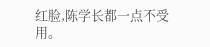红脸,陈学长都一点不受用。